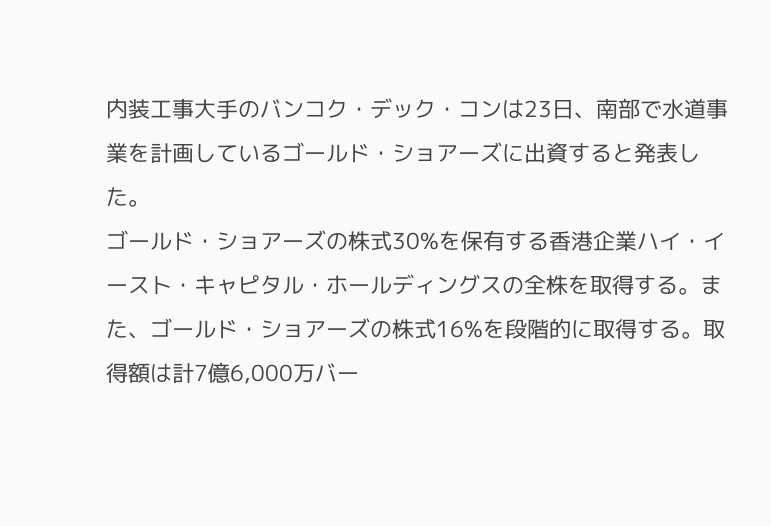内装工事大手のバンコク・デック・コンは23日、南部で水道事業を計画しているゴールド・ショアーズに出資すると発表した。
ゴールド・ショアーズの株式30%を保有する香港企業ハイ・イースト・キャピタル・ホールディングスの全株を取得する。また、ゴールド・ショアーズの株式16%を段階的に取得する。取得額は計7億6,000万バー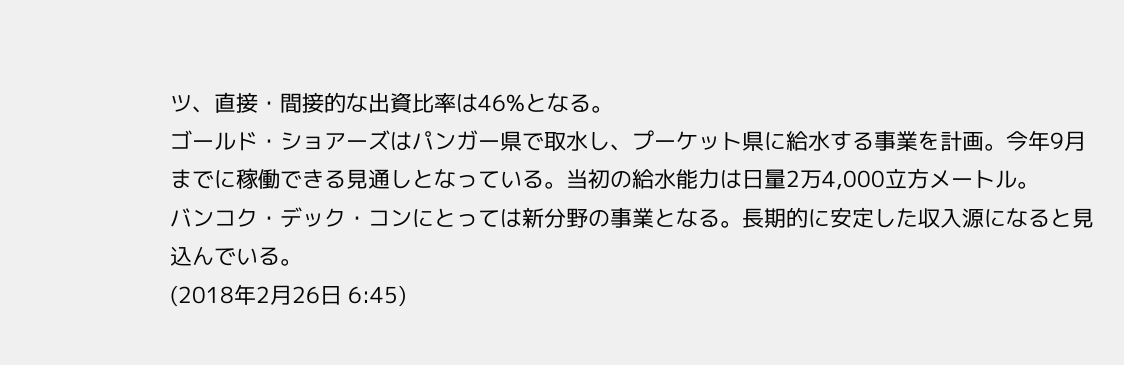ツ、直接・間接的な出資比率は46%となる。
ゴールド・ショアーズはパンガー県で取水し、プーケット県に給水する事業を計画。今年9月までに稼働できる見通しとなっている。当初の給水能力は日量2万4,000立方メートル。
バンコク・デック・コンにとっては新分野の事業となる。長期的に安定した収入源になると見込んでいる。
(2018年2月26日 6:45)